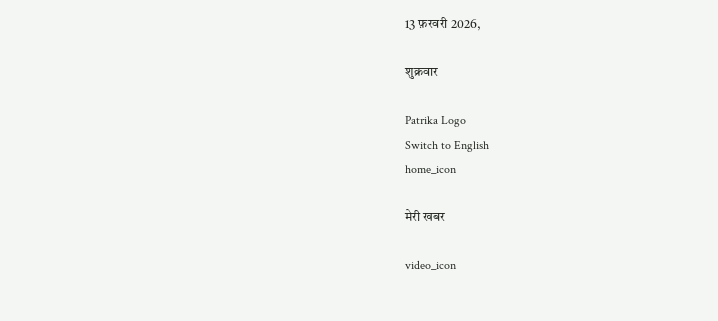13 फ़रवरी 2026,

शुक्रवार

Patrika Logo
Switch to English
home_icon

मेरी खबर

video_icon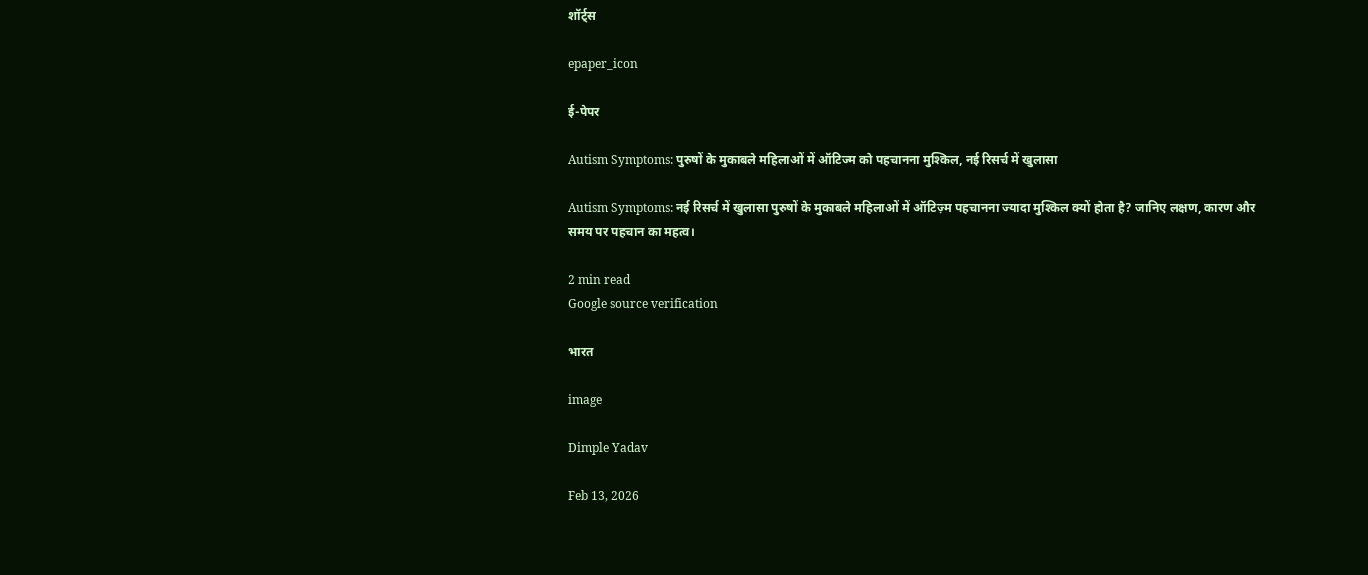शॉर्ट्स

epaper_icon

ई-पेपर

Autism Symptoms: पुरुषों के मुकाबले महिलाओं में ऑटिज्म को पहचानना मुश्किल, नई रिसर्च में खुलासा

Autism Symptoms: नई रिसर्च में खुलासा पुरुषों के मुकाबले महिलाओं में ऑटिज़्म पहचानना ज्यादा मुश्किल क्यों होता है? जानिए लक्षण, कारण और समय पर पहचान का महत्व।

2 min read
Google source verification

भारत

image

Dimple Yadav

Feb 13, 2026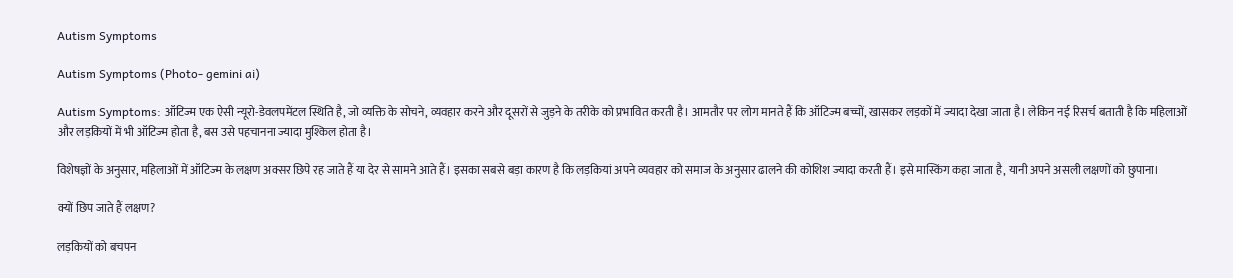Autism Symptoms

Autism Symptoms (Photo- gemini ai)

Autism Symptoms: ऑटिज्म एक ऐसी न्यूरो-डेवलपमेंटल स्थिति है, जो व्यक्ति के सोचने, व्यवहार करने और दूसरों से जुड़ने के तरीके को प्रभावित करती है। आमतौर पर लोग मानते हैं कि ऑटिज्म बच्चों, खासकर लड़कों में ज्यादा देखा जाता है। लेकिन नई रिसर्च बताती है कि महिलाओं और लड़कियों में भी ऑटिज्म होता है, बस उसे पहचानना ज्यादा मुश्किल होता है।

विशेषज्ञों के अनुसार, महिलाओं में ऑटिज्म के लक्षण अक्सर छिपे रह जाते हैं या देर से सामने आते हैं। इसका सबसे बड़ा कारण है कि लड़कियां अपने व्यवहार को समाज के अनुसार ढालने की कोशिश ज्यादा करती हैं। इसे मास्किंग कहा जाता है, यानी अपने असली लक्षणों को छुपाना।

क्यों छिप जाते हैं लक्षण?

लड़कियों को बचपन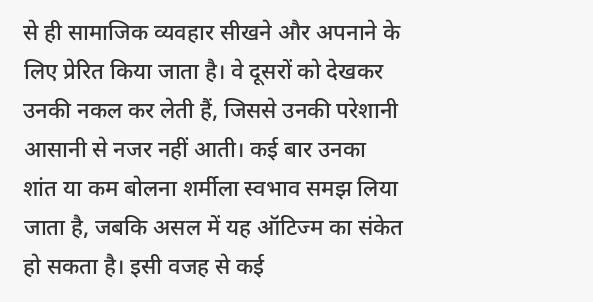से ही सामाजिक व्यवहार सीखने और अपनाने के लिए प्रेरित किया जाता है। वे दूसरों को देखकर उनकी नकल कर लेती हैं, जिससे उनकी परेशानी आसानी से नजर नहीं आती। कई बार उनका शांत या कम बोलना शर्मीला स्वभाव समझ लिया जाता है, जबकि असल में यह ऑटिज्म का संकेत हो सकता है। इसी वजह से कई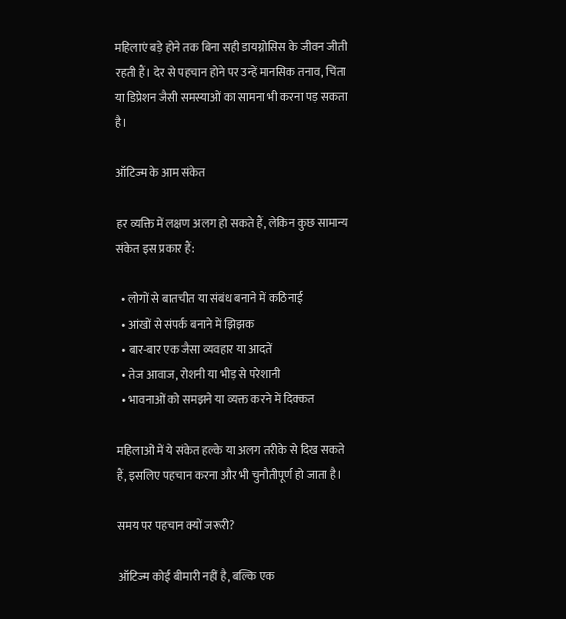महिलाएं बड़े होने तक बिना सही डायग्नोसिस के जीवन जीती रहती हैं। देर से पहचान होने पर उन्हें मानसिक तनाव, चिंता या डिप्रेशन जैसी समस्याओं का सामना भी करना पड़ सकता है।

ऑटिज्म के आम संकेत

हर व्यक्ति में लक्षण अलग हो सकते हैं, लेकिन कुछ सामान्य संकेत इस प्रकार हैं:

  • लोगों से बातचीत या संबंध बनाने में कठिनाई
  • आंखों से संपर्क बनाने में झिझक
  • बार-बार एक जैसा व्यवहार या आदतें
  • तेज आवाज, रोशनी या भीड़ से परेशानी
  • भावनाओं को समझने या व्यक्त करने में दिक्कत

महिलाओं में ये संकेत हल्के या अलग तरीके से दिख सकते हैं, इसलिए पहचान करना और भी चुनौतीपूर्ण हो जाता है।

समय पर पहचान क्यों जरूरी?

ऑटिज्म कोई बीमारी नहीं है, बल्कि एक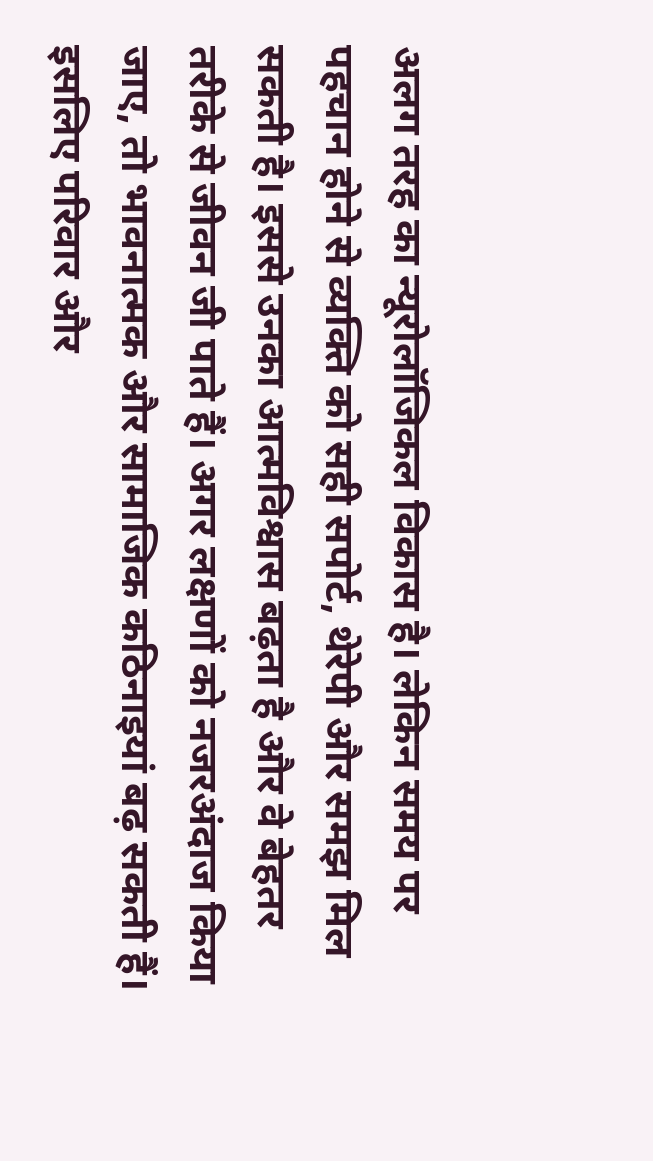अलग तरह का न्यूरोलॉजिकल विकास है। लेकिन समय पर पहचान होने से व्यक्ति को सही सपोर्ट, थेरेपी और समझ मिल सकती है। इससे उनका आत्मविश्वास बढ़ता है और वे बेहतर तरीके से जीवन जी पाते हैं। अगर लक्षणों को नजरअंदाज किया जाए, तो भावनात्मक और सामाजिक कठिनाइयां बढ़ सकती हैं। इसलिए परिवार और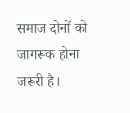समाज दोनों को जागरूक होना जरूरी है।